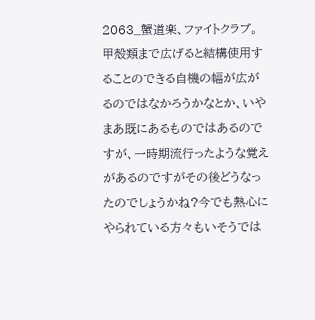2063_蟹道楽、ファイトクラブ。
甲殻類まで広げると結構使用することのできる自機の幅が広がるのではなかろうかなとか、いやまあ既にあるものではあるのですが、一時期流行ったような覚えがあるのですがその後どうなったのでしょうかね?今でも熱心にやられている方々もいそうでは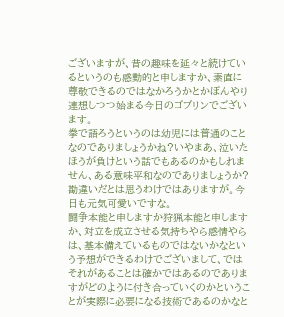ございますが、昔の趣味を延々と続けているというのも感動的と申しますか、素直に尊敬できるのではなかろうかとかぼんやり連想しつつ始まる今日のゴブリンでございます。
拳で語ろうというのは幼児には普通のことなのでありましょうかね?いやまあ、泣いたほうが負けという話でもあるのかもしれません、ある意味平和なのでありましょうか?勘違いだとは思うわけではありますが。今日も元気可愛いですな。
闘争本能と申しますか狩猟本能と申しますか、対立を成立させる気持ちやら感情やらは、基本備えているものではないかなという予想ができるわけでございまして、ではそれがあることは確かではあるのでありますがどのように付き合っていくのかということが実際に必要になる技術であるのかなと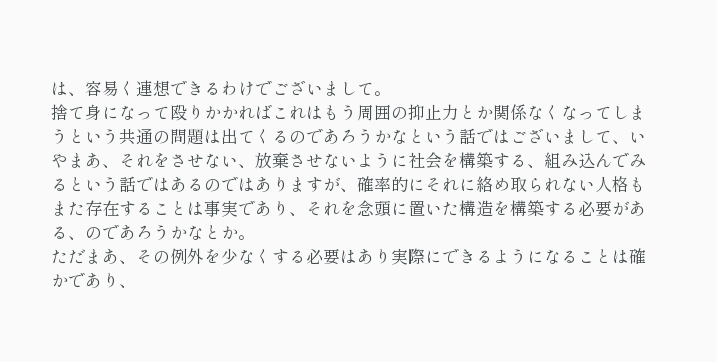は、容易く連想できるわけでございまして。
捨て身になって殴りかかればこれはもう周囲の抑止力とか関係なくなってしまうという共通の問題は出てくるのであろうかなという話ではございまして、いやまあ、それをさせない、放棄させないように社会を構築する、組み込んでみるという話ではあるのではありますが、確率的にそれに絡め取られない人格もまた存在することは事実であり、それを念頭に置いた構造を構築する必要がある、のであろうかなとか。
ただまあ、その例外を少なくする必要はあり実際にできるようになることは確かであり、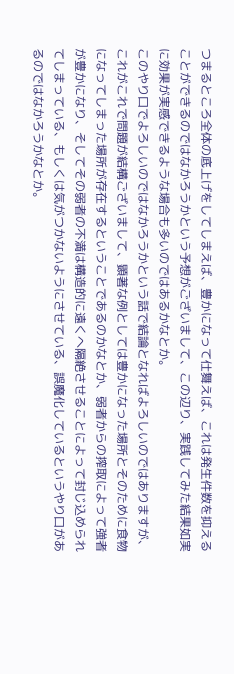つまるところ全体の底上げをしてしまえば、豊かになって仕舞えば、これは発生件数を抑えることができるのではなかろうかという予想がございまして、この辺り、実践してみた結果如実に効果が実感できるような場合も多いのではあるかなとか。
このやり口でよろしいのではなかろうかという話で結論となればよろしいのではありますが、これがこれで問題が結構ございまして、顕著な例としては豊かになった場所とそのために食物になってしまった場所が存在するということであるのかなとか、弱者からの搾取によって強者が豊かになり、そしてその弱者の不満は構造的に遠くへ隔絶させることによって封じ込められてしまっている、もしくは気がつかないようにさせている、誤魔化しているというやり口があるのではなかろうかなとか。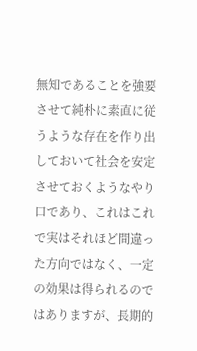無知であることを強要させて純朴に素直に従うような存在を作り出しておいて社会を安定させておくようなやり口であり、これはこれで実はそれほど間違った方向ではなく、一定の効果は得られるのではありますが、長期的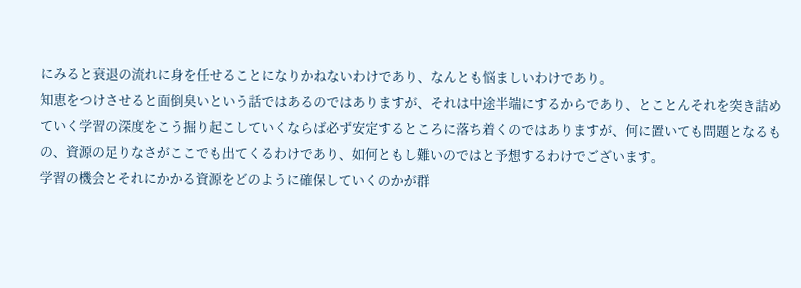にみると衰退の流れに身を任せることになりかねないわけであり、なんとも悩ましいわけであり。
知恵をつけさせると面倒臭いという話ではあるのではありますが、それは中途半端にするからであり、とことんそれを突き詰めていく学習の深度をこう掘り起こしていくならば必ず安定するところに落ち着くのではありますが、何に置いても問題となるもの、資源の足りなさがここでも出てくるわけであり、如何ともし難いのではと予想するわけでございます。
学習の機会とそれにかかる資源をどのように確保していくのかが群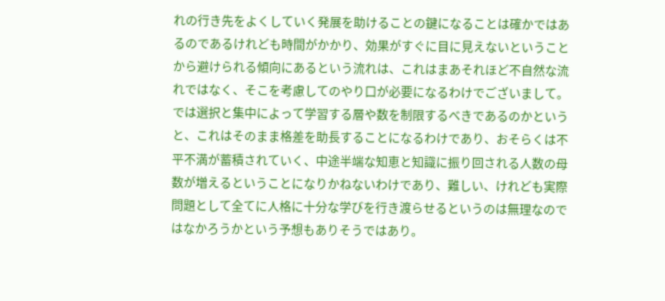れの行き先をよくしていく発展を助けることの鍵になることは確かではあるのであるけれども時間がかかり、効果がすぐに目に見えないということから避けられる傾向にあるという流れは、これはまあそれほど不自然な流れではなく、そこを考慮してのやり口が必要になるわけでございまして。
では選択と集中によって学習する層や数を制限するべきであるのかというと、これはそのまま格差を助長することになるわけであり、おそらくは不平不満が蓄積されていく、中途半端な知恵と知識に振り回される人数の母数が増えるということになりかねないわけであり、難しい、けれども実際問題として全てに人格に十分な学びを行き渡らせるというのは無理なのではなかろうかという予想もありそうではあり。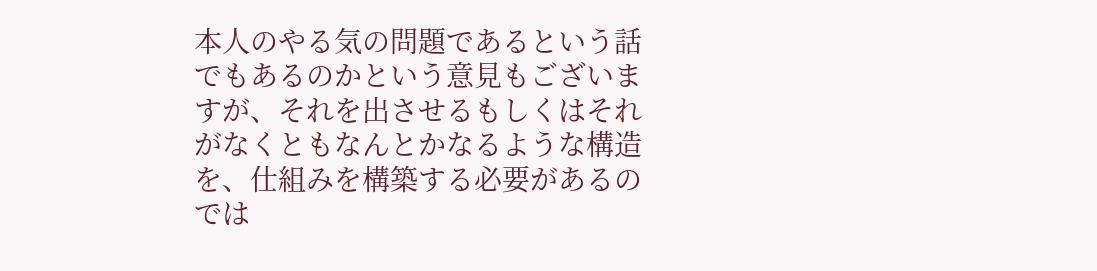本人のやる気の問題であるという話でもあるのかという意見もございますが、それを出させるもしくはそれがなくともなんとかなるような構造を、仕組みを構築する必要があるのでは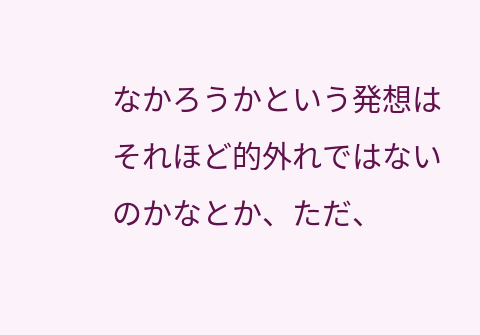なかろうかという発想はそれほど的外れではないのかなとか、ただ、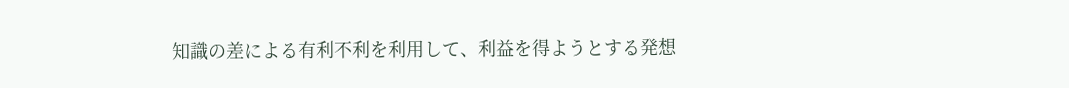知識の差による有利不利を利用して、利益を得ようとする発想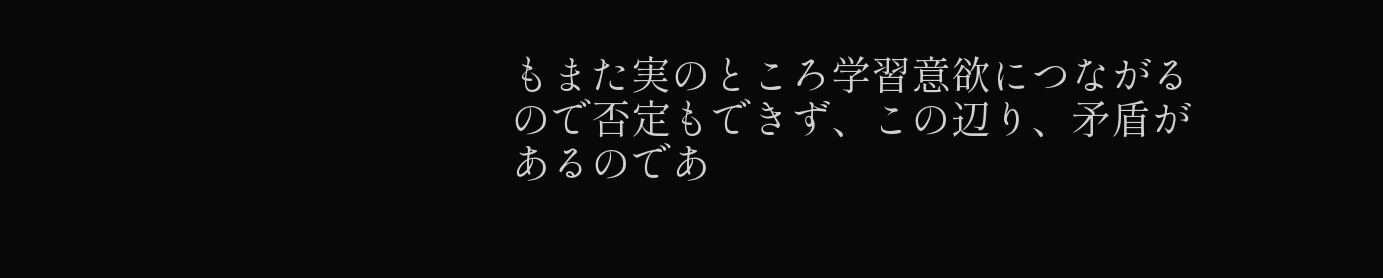もまた実のところ学習意欲につながるので否定もできず、この辺り、矛盾があるのであ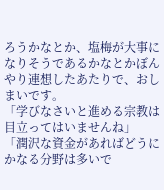ろうかなとか、塩梅が大事になりそうであるかなとかぼんやり連想したあたりで、おしまいです。
「学びなさいと進める宗教は目立ってはいませんね」
「潤沢な資金があればどうにかなる分野は多いで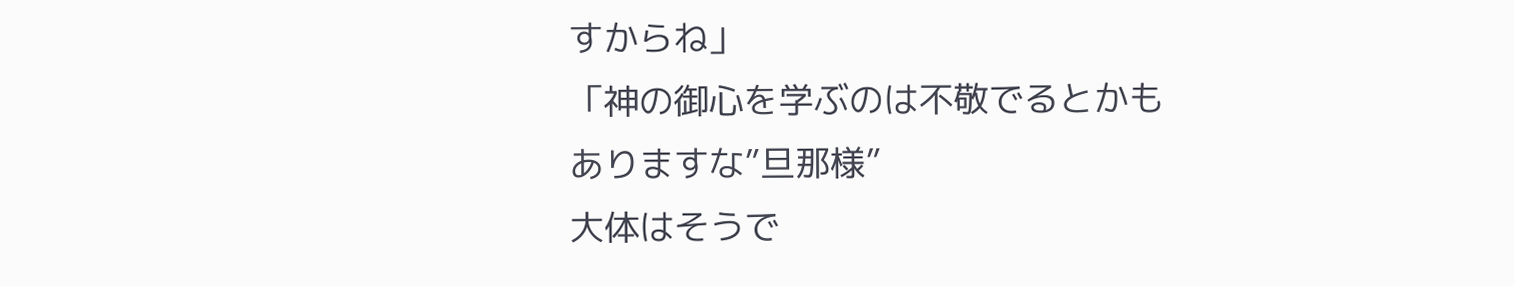すからね」
「神の御心を学ぶのは不敬でるとかもありますな”旦那様”
大体はそうで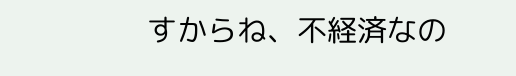すからね、不経済なの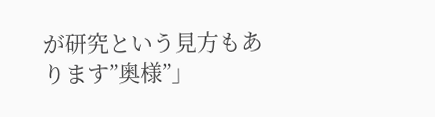が研究という見方もあります”奥様”」